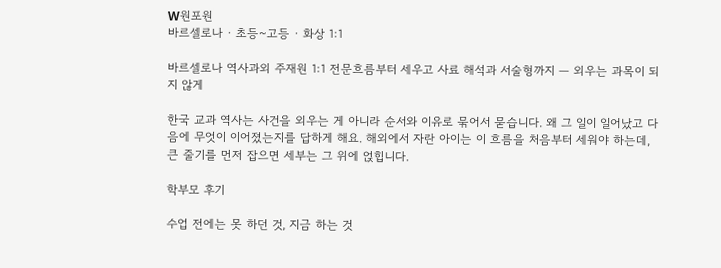W원포원
바르셀로나 · 초등~고등 · 화상 1:1

바르셀로나 역사과외 주재원 1:1 전문흐름부터 세우고 사료 해석과 서술형까지 — 외우는 과목이 되지 않게

한국 교과 역사는 사건을 외우는 게 아니라 순서와 이유로 묶어서 묻습니다. 왜 그 일이 일어났고 다음에 무엇이 이어졌는지를 답하게 해요. 해외에서 자란 아이는 이 흐름을 처음부터 세워야 하는데, 큰 줄기를 먼저 잡으면 세부는 그 위에 얹힙니다.

학부모 후기

수업 전에는 못 하던 것, 지금 하는 것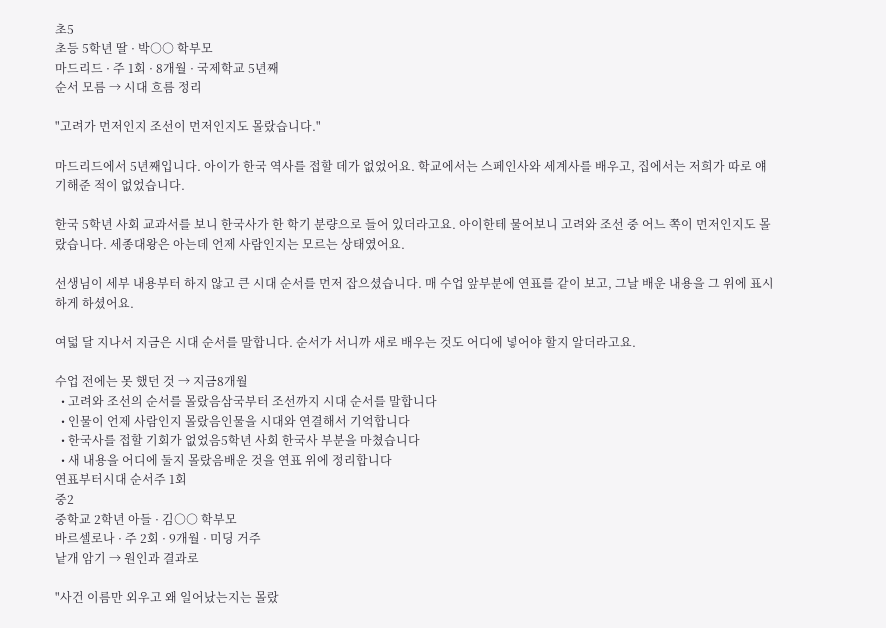초5
초등 5학년 딸 · 박○○ 학부모
마드리드 · 주 1회 · 8개월 · 국제학교 5년째
순서 모름 → 시대 흐름 정리

"고려가 먼저인지 조선이 먼저인지도 몰랐습니다."

마드리드에서 5년째입니다. 아이가 한국 역사를 접할 데가 없었어요. 학교에서는 스페인사와 세계사를 배우고, 집에서는 저희가 따로 얘기해준 적이 없었습니다.

한국 5학년 사회 교과서를 보니 한국사가 한 학기 분량으로 들어 있더라고요. 아이한테 물어보니 고려와 조선 중 어느 쪽이 먼저인지도 몰랐습니다. 세종대왕은 아는데 언제 사람인지는 모르는 상태였어요.

선생님이 세부 내용부터 하지 않고 큰 시대 순서를 먼저 잡으셨습니다. 매 수업 앞부분에 연표를 같이 보고, 그날 배운 내용을 그 위에 표시하게 하셨어요.

여덟 달 지나서 지금은 시대 순서를 말합니다. 순서가 서니까 새로 배우는 것도 어디에 넣어야 할지 알더라고요.

수업 전에는 못 했던 것 → 지금8개월
  • 고려와 조선의 순서를 몰랐음삼국부터 조선까지 시대 순서를 말합니다
  • 인물이 언제 사람인지 몰랐음인물을 시대와 연결해서 기억합니다
  • 한국사를 접할 기회가 없었음5학년 사회 한국사 부분을 마쳤습니다
  • 새 내용을 어디에 둘지 몰랐음배운 것을 연표 위에 정리합니다
연표부터시대 순서주 1회
중2
중학교 2학년 아들 · 김○○ 학부모
바르셀로나 · 주 2회 · 9개월 · 미딩 거주
낱개 암기 → 원인과 결과로

"사건 이름만 외우고 왜 일어났는지는 몰랐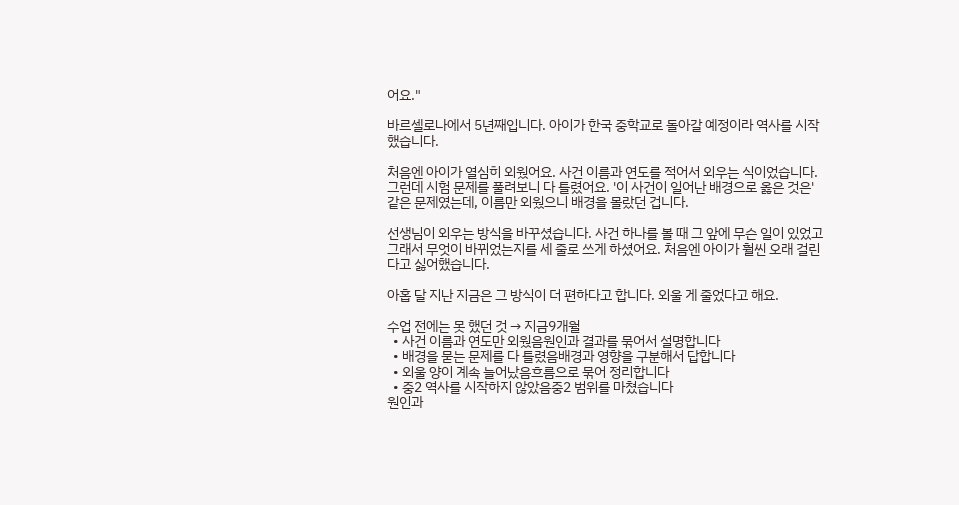어요."

바르셀로나에서 5년째입니다. 아이가 한국 중학교로 돌아갈 예정이라 역사를 시작했습니다.

처음엔 아이가 열심히 외웠어요. 사건 이름과 연도를 적어서 외우는 식이었습니다. 그런데 시험 문제를 풀려보니 다 틀렸어요. '이 사건이 일어난 배경으로 옳은 것은' 같은 문제였는데, 이름만 외웠으니 배경을 몰랐던 겁니다.

선생님이 외우는 방식을 바꾸셨습니다. 사건 하나를 볼 때 그 앞에 무슨 일이 있었고 그래서 무엇이 바뀌었는지를 세 줄로 쓰게 하셨어요. 처음엔 아이가 훨씬 오래 걸린다고 싫어했습니다.

아홉 달 지난 지금은 그 방식이 더 편하다고 합니다. 외울 게 줄었다고 해요.

수업 전에는 못 했던 것 → 지금9개월
  • 사건 이름과 연도만 외웠음원인과 결과를 묶어서 설명합니다
  • 배경을 묻는 문제를 다 틀렸음배경과 영향을 구분해서 답합니다
  • 외울 양이 계속 늘어났음흐름으로 묶어 정리합니다
  • 중2 역사를 시작하지 않았음중2 범위를 마쳤습니다
원인과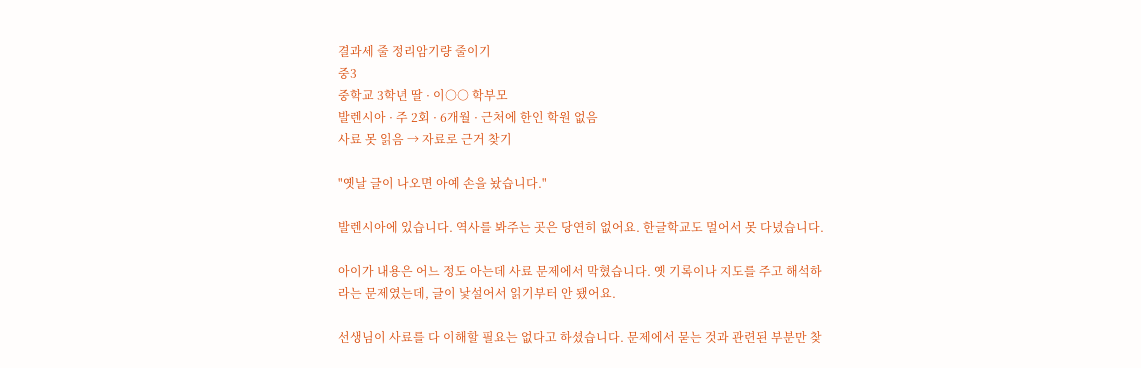결과세 줄 정리암기량 줄이기
중3
중학교 3학년 딸 · 이○○ 학부모
발렌시아 · 주 2회 · 6개월 · 근처에 한인 학원 없음
사료 못 읽음 → 자료로 근거 찾기

"옛날 글이 나오면 아예 손을 놨습니다."

발렌시아에 있습니다. 역사를 봐주는 곳은 당연히 없어요. 한글학교도 멀어서 못 다녔습니다.

아이가 내용은 어느 정도 아는데 사료 문제에서 막혔습니다. 옛 기록이나 지도를 주고 해석하라는 문제였는데, 글이 낯설어서 읽기부터 안 됐어요.

선생님이 사료를 다 이해할 필요는 없다고 하셨습니다. 문제에서 묻는 것과 관련된 부분만 찾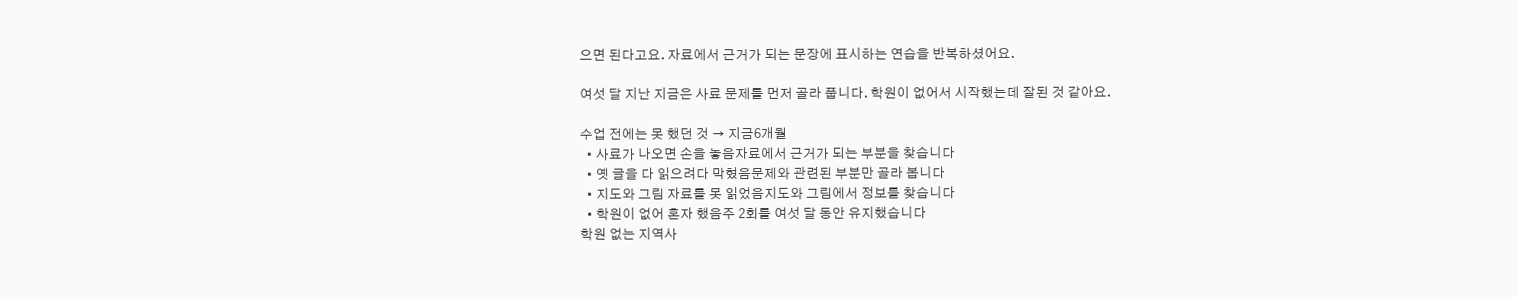으면 된다고요. 자료에서 근거가 되는 문장에 표시하는 연습을 반복하셨어요.

여섯 달 지난 지금은 사료 문제를 먼저 골라 풉니다. 학원이 없어서 시작했는데 잘된 것 같아요.

수업 전에는 못 했던 것 → 지금6개월
  • 사료가 나오면 손을 놓음자료에서 근거가 되는 부분을 찾습니다
  • 옛 글을 다 읽으려다 막혔음문제와 관련된 부분만 골라 봅니다
  • 지도와 그림 자료를 못 읽었음지도와 그림에서 정보를 찾습니다
  • 학원이 없어 혼자 했음주 2회를 여섯 달 동안 유지했습니다
학원 없는 지역사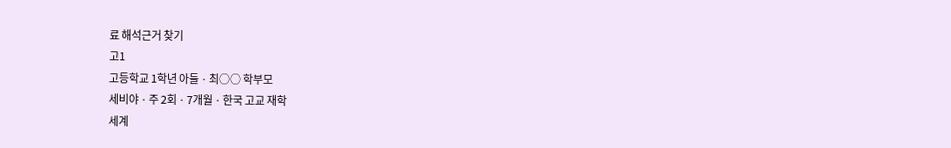료 해석근거 찾기
고1
고등학교 1학년 아들 · 최○○ 학부모
세비야 · 주 2회 · 7개월 · 한국 고교 재학
세계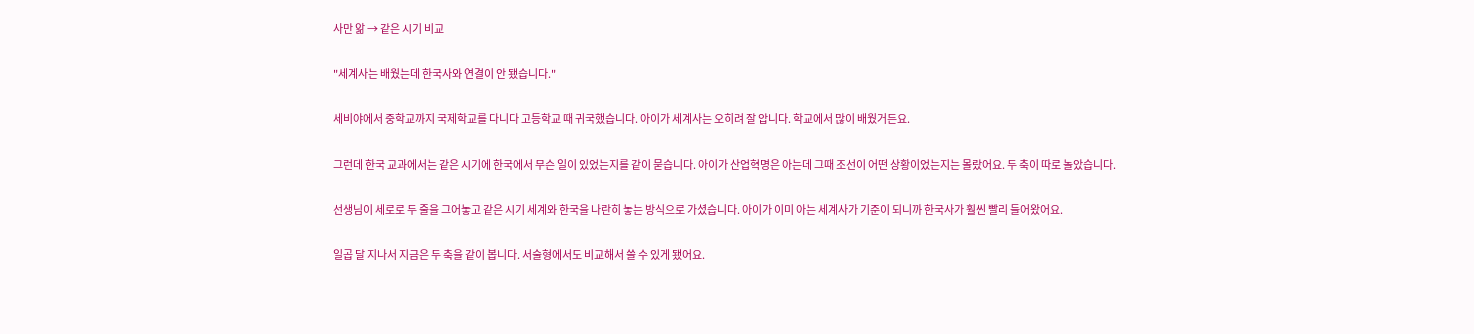사만 앎 → 같은 시기 비교

"세계사는 배웠는데 한국사와 연결이 안 됐습니다."

세비야에서 중학교까지 국제학교를 다니다 고등학교 때 귀국했습니다. 아이가 세계사는 오히려 잘 압니다. 학교에서 많이 배웠거든요.

그런데 한국 교과에서는 같은 시기에 한국에서 무슨 일이 있었는지를 같이 묻습니다. 아이가 산업혁명은 아는데 그때 조선이 어떤 상황이었는지는 몰랐어요. 두 축이 따로 놀았습니다.

선생님이 세로로 두 줄을 그어놓고 같은 시기 세계와 한국을 나란히 놓는 방식으로 가셨습니다. 아이가 이미 아는 세계사가 기준이 되니까 한국사가 훨씬 빨리 들어왔어요.

일곱 달 지나서 지금은 두 축을 같이 봅니다. 서술형에서도 비교해서 쓸 수 있게 됐어요.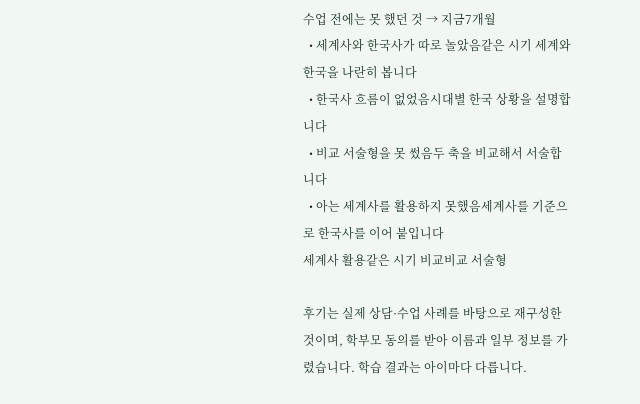수업 전에는 못 했던 것 → 지금7개월
  • 세계사와 한국사가 따로 놀았음같은 시기 세계와 한국을 나란히 봅니다
  • 한국사 흐름이 없었음시대별 한국 상황을 설명합니다
  • 비교 서술형을 못 썼음두 축을 비교해서 서술합니다
  • 아는 세계사를 활용하지 못했음세계사를 기준으로 한국사를 이어 붙입니다
세계사 활용같은 시기 비교비교 서술형

후기는 실제 상담·수업 사례를 바탕으로 재구성한 것이며, 학부모 동의를 받아 이름과 일부 정보를 가렸습니다. 학습 결과는 아이마다 다릅니다.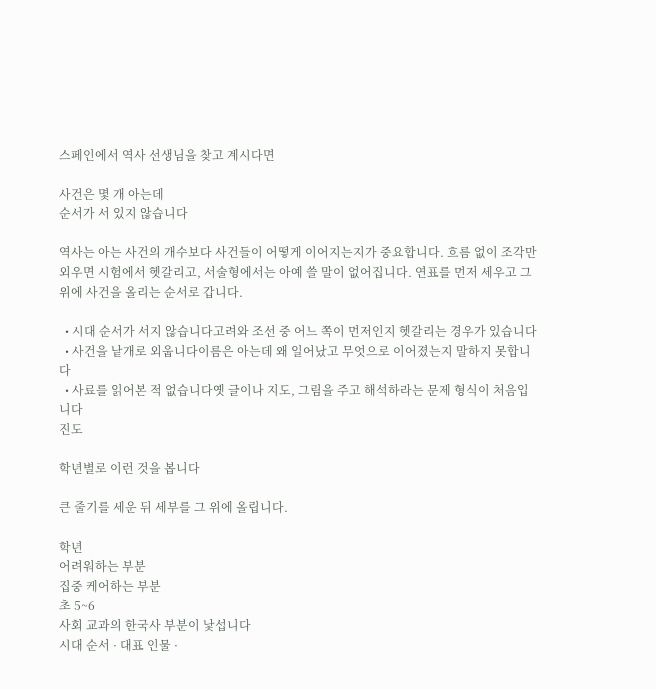스페인에서 역사 선생님을 찾고 계시다면

사건은 몇 개 아는데
순서가 서 있지 않습니다

역사는 아는 사건의 개수보다 사건들이 어떻게 이어지는지가 중요합니다. 흐름 없이 조각만 외우면 시험에서 헷갈리고, 서술형에서는 아예 쓸 말이 없어집니다. 연표를 먼저 세우고 그 위에 사건을 올리는 순서로 갑니다.

  • 시대 순서가 서지 않습니다고려와 조선 중 어느 쪽이 먼저인지 헷갈리는 경우가 있습니다
  • 사건을 낱개로 외웁니다이름은 아는데 왜 일어났고 무엇으로 이어졌는지 말하지 못합니다
  • 사료를 읽어본 적 없습니다옛 글이나 지도, 그림을 주고 해석하라는 문제 형식이 처음입니다
진도

학년별로 이런 것을 봅니다

큰 줄기를 세운 뒤 세부를 그 위에 올립니다.

학년
어려워하는 부분
집중 케어하는 부분
초 5~6
사회 교과의 한국사 부분이 낯섭니다
시대 순서 · 대표 인물 ·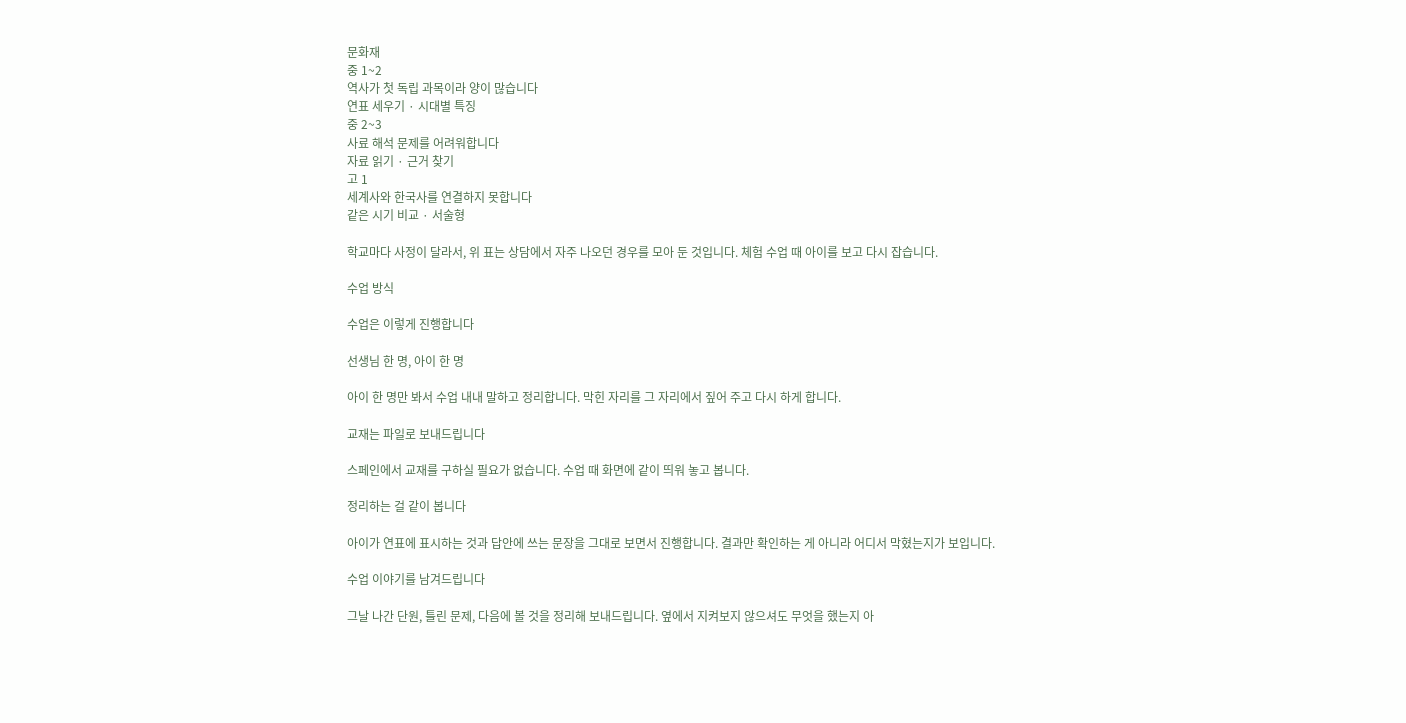문화재
중 1~2
역사가 첫 독립 과목이라 양이 많습니다
연표 세우기 · 시대별 특징
중 2~3
사료 해석 문제를 어려워합니다
자료 읽기 · 근거 찾기
고 1
세계사와 한국사를 연결하지 못합니다
같은 시기 비교 · 서술형

학교마다 사정이 달라서, 위 표는 상담에서 자주 나오던 경우를 모아 둔 것입니다. 체험 수업 때 아이를 보고 다시 잡습니다.

수업 방식

수업은 이렇게 진행합니다

선생님 한 명, 아이 한 명

아이 한 명만 봐서 수업 내내 말하고 정리합니다. 막힌 자리를 그 자리에서 짚어 주고 다시 하게 합니다.

교재는 파일로 보내드립니다

스페인에서 교재를 구하실 필요가 없습니다. 수업 때 화면에 같이 띄워 놓고 봅니다.

정리하는 걸 같이 봅니다

아이가 연표에 표시하는 것과 답안에 쓰는 문장을 그대로 보면서 진행합니다. 결과만 확인하는 게 아니라 어디서 막혔는지가 보입니다.

수업 이야기를 남겨드립니다

그날 나간 단원, 틀린 문제, 다음에 볼 것을 정리해 보내드립니다. 옆에서 지켜보지 않으셔도 무엇을 했는지 아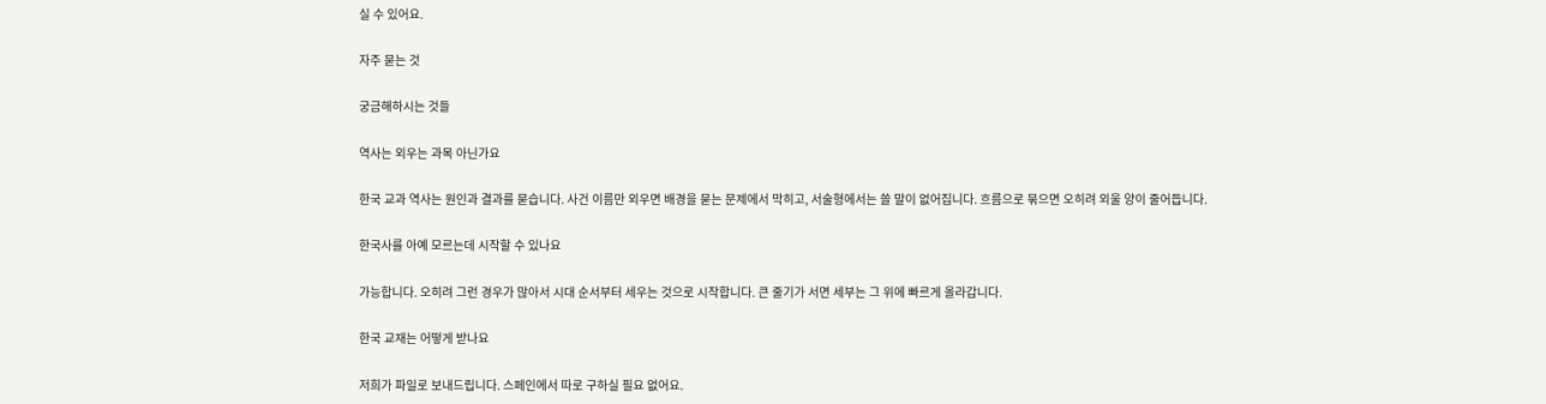실 수 있어요.

자주 묻는 것

궁금해하시는 것들

역사는 외우는 과목 아닌가요

한국 교과 역사는 원인과 결과를 묻습니다. 사건 이름만 외우면 배경을 묻는 문제에서 막히고, 서술형에서는 쓸 말이 없어집니다. 흐름으로 묶으면 오히려 외울 양이 줄어듭니다.

한국사를 아예 모르는데 시작할 수 있나요

가능합니다. 오히려 그런 경우가 많아서 시대 순서부터 세우는 것으로 시작합니다. 큰 줄기가 서면 세부는 그 위에 빠르게 올라갑니다.

한국 교재는 어떻게 받나요

저희가 파일로 보내드립니다. 스페인에서 따로 구하실 필요 없어요.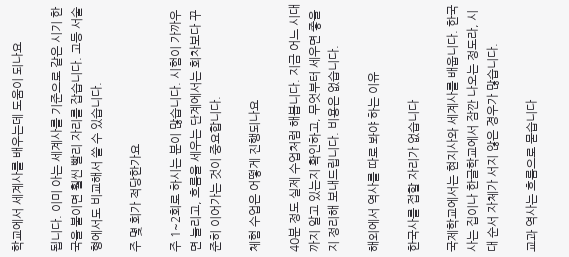학교에서 세계사를 배우는데 도움이 되나요

됩니다. 이미 아는 세계사를 기준으로 같은 시기 한국을 붙이면 훨씬 빨리 자리를 잡습니다. 고등 서술형에서도 비교해서 쓸 수 있습니다.

주 몇 회가 적당한가요

주 1~2회로 하시는 분이 많습니다. 시험이 가까우면 늘리고, 흐름을 세우는 단계에서는 회차보다 꾸준히 이어가는 것이 중요합니다.

체험 수업은 어떻게 진행되나요

40분 정도 실제 수업처럼 해봅니다. 지금 어느 시대까지 알고 있는지 확인하고, 무엇부터 세우면 좋을지 정리해 보내드립니다. 비용은 없습니다.

해외에서 역사를 따로 봐야 하는 이유

한국사를 접할 자리가 없습니다

국제학교에서는 현지사와 세계사를 배웁니다. 한국사는 집이나 한글학교에서 잠깐 나오는 정도라, 시대 순서 자체가 서지 않은 경우가 많습니다.

교과 역사는 흐름으로 묻습니다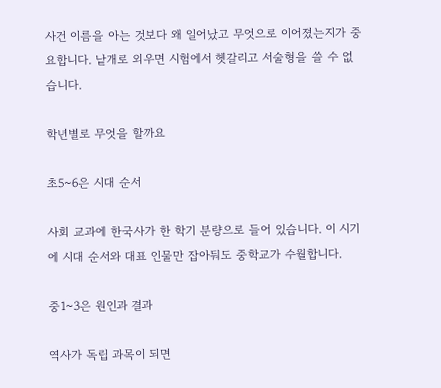사건 이름을 아는 것보다 왜 일어났고 무엇으로 이어졌는지가 중요합니다. 낱개로 외우면 시험에서 헷갈리고 서술형을 쓸 수 없습니다.

학년별로 무엇을 할까요

초5~6은 시대 순서

사회 교과에 한국사가 한 학기 분량으로 들어 있습니다. 이 시기에 시대 순서와 대표 인물만 잡아둬도 중학교가 수월합니다.

중1~3은 원인과 결과

역사가 독립 과목이 되면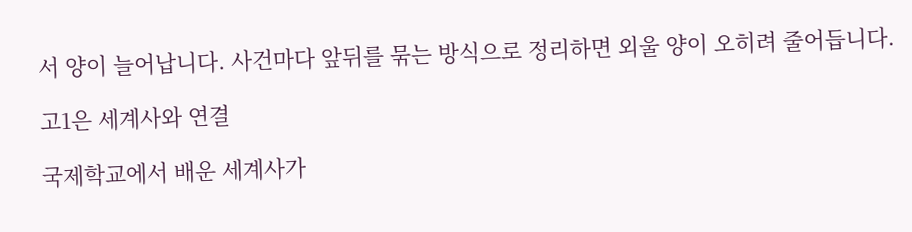서 양이 늘어납니다. 사건마다 앞뒤를 묶는 방식으로 정리하면 외울 양이 오히려 줄어듭니다.

고1은 세계사와 연결

국제학교에서 배운 세계사가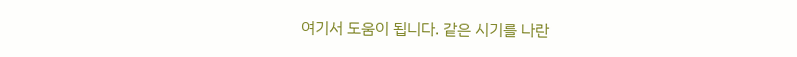여기서 도움이 됩니다. 같은 시기를 나란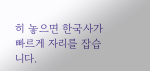히 놓으면 한국사가 빠르게 자리를 잡습니다.